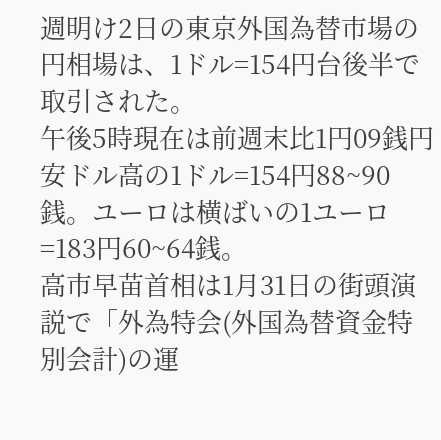週明け2日の東京外国為替市場の円相場は、1ドル=154円台後半で取引された。
午後5時現在は前週末比1円09銭円安ドル高の1ドル=154円88~90銭。ユーロは横ばいの1ユーロ=183円60~64銭。
高市早苗首相は1月31日の街頭演説で「外為特会(外国為替資金特別会計)の運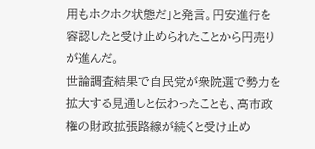用もホクホク状態だ」と発言。円安進行を容認したと受け止められたことから円売りが進んだ。
世論調査結果で自民党が衆院選で勢力を拡大する見通しと伝わったことも、高市政権の財政拡張路線が続くと受け止め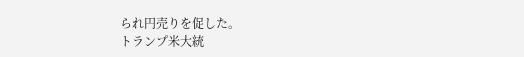られ円売りを促した。
トランプ米大統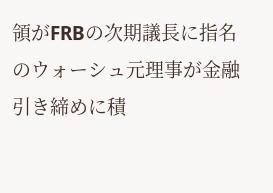領がFRBの次期議長に指名のウォーシュ元理事が金融引き締めに積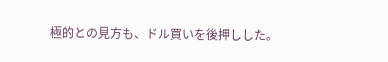極的との見方も、ドル買いを後押しした。